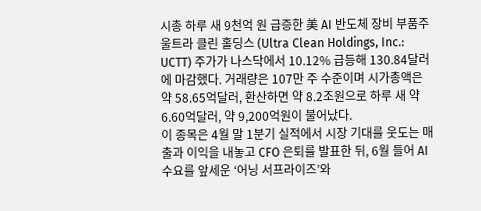시총 하루 새 9천억 원 급증한 美 AI 반도체 장비 부품주
울트라 클린 홀딩스 (Ultra Clean Holdings, Inc.: UCTT) 주가가 나스닥에서 10.12% 급등해 130.84달러에 마감했다. 거래량은 107만 주 수준이며 시가총액은 약 58.65억달러, 환산하면 약 8.2조원으로 하루 새 약 6.60억달러, 약 9,200억원이 불어났다.
이 종목은 4월 말 1분기 실적에서 시장 기대를 웃도는 매출과 이익을 내놓고 CFO 은퇴를 발표한 뒤, 6월 들어 AI 수요를 앞세운 ‘어닝 서프라이즈’와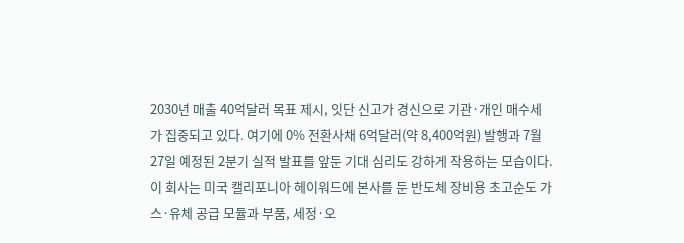2030년 매출 40억달러 목표 제시, 잇단 신고가 경신으로 기관·개인 매수세가 집중되고 있다. 여기에 0% 전환사채 6억달러(약 8,400억원) 발행과 7월 27일 예정된 2분기 실적 발표를 앞둔 기대 심리도 강하게 작용하는 모습이다.
이 회사는 미국 캘리포니아 헤이워드에 본사를 둔 반도체 장비용 초고순도 가스·유체 공급 모듈과 부품, 세정·오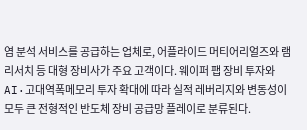염 분석 서비스를 공급하는 업체로, 어플라이드 머티어리얼즈와 램리서치 등 대형 장비사가 주요 고객이다. 웨이퍼 팹 장비 투자와 AI·고대역폭메모리 투자 확대에 따라 실적 레버리지와 변동성이 모두 큰 전형적인 반도체 장비 공급망 플레이로 분류된다.